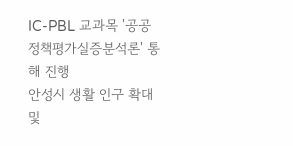IC-PBL 교과목 '공공정책평가실증분석론' 통해 진행
안성시 생활 인구 확대 및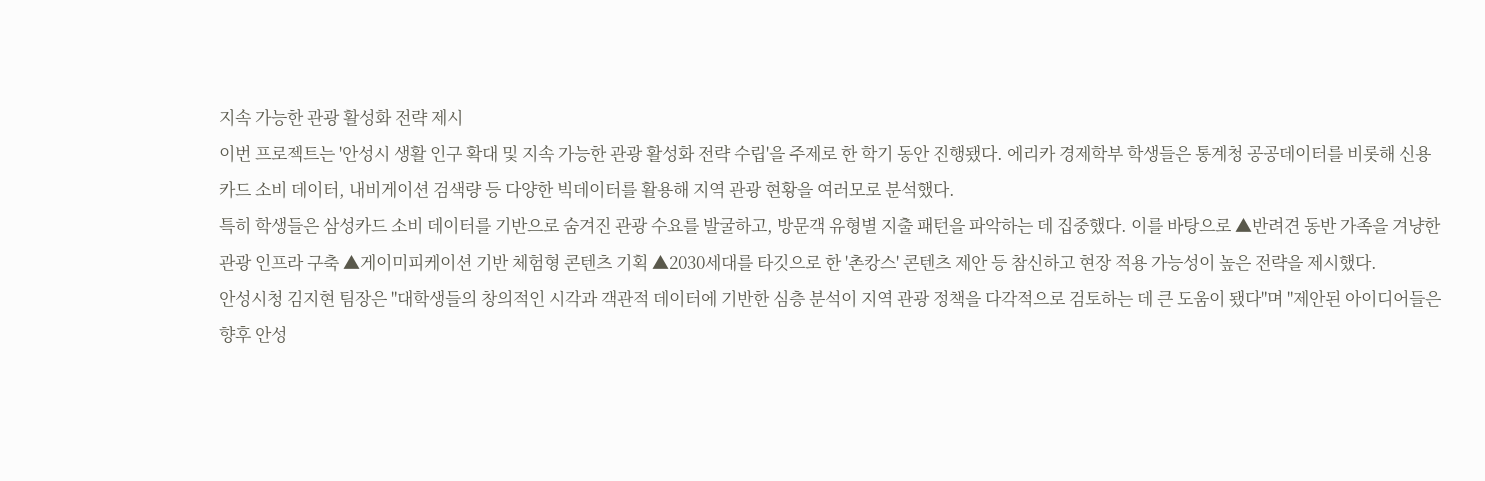지속 가능한 관광 활성화 전략 제시
이번 프로젝트는 '안성시 생활 인구 확대 및 지속 가능한 관광 활성화 전략 수립'을 주제로 한 학기 동안 진행됐다. 에리카 경제학부 학생들은 통계청 공공데이터를 비롯해 신용카드 소비 데이터, 내비게이션 검색량 등 다양한 빅데이터를 활용해 지역 관광 현황을 여러모로 분석했다.
특히 학생들은 삼성카드 소비 데이터를 기반으로 숨겨진 관광 수요를 발굴하고, 방문객 유형별 지출 패턴을 파악하는 데 집중했다. 이를 바탕으로 ▲반려견 동반 가족을 겨냥한 관광 인프라 구축 ▲게이미피케이션 기반 체험형 콘텐츠 기획 ▲2030세대를 타깃으로 한 '촌캉스' 콘텐츠 제안 등 참신하고 현장 적용 가능성이 높은 전략을 제시했다.
안성시청 김지현 팀장은 "대학생들의 창의적인 시각과 객관적 데이터에 기반한 심층 분석이 지역 관광 정책을 다각적으로 검토하는 데 큰 도움이 됐다"며 "제안된 아이디어들은 향후 안성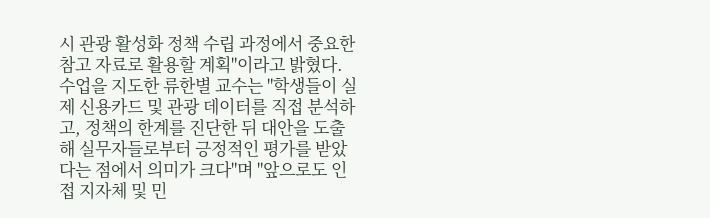시 관광 활성화 정책 수립 과정에서 중요한 참고 자료로 활용할 계획"이라고 밝혔다.
수업을 지도한 류한별 교수는 "학생들이 실제 신용카드 및 관광 데이터를 직접 분석하고, 정책의 한계를 진단한 뒤 대안을 도출해 실무자들로부터 긍정적인 평가를 받았다는 점에서 의미가 크다"며 "앞으로도 인접 지자체 및 민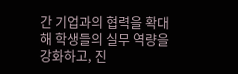간 기업과의 협력을 확대해 학생들의 실무 역량을 강화하고, 진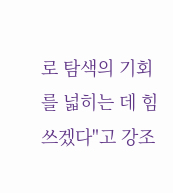로 탐색의 기회를 넓히는 데 힘쓰겠다"고 강조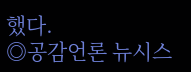했다.
◎공감언론 뉴시스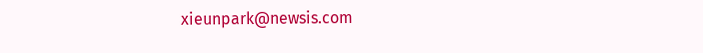xieunpark@newsis.com